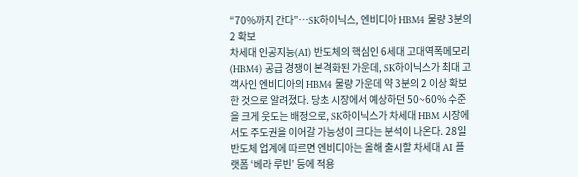“70%까지 간다”…SK하이닉스, 엔비디아 HBM4 물량 3분의2 확보
차세대 인공지능(AI) 반도체의 핵심인 6세대 고대역폭메모리(HBM4) 공급 경쟁이 본격화된 가운데, SK하이닉스가 최대 고객사인 엔비디아의 HBM4 물량 가운데 약 3분의 2 이상 확보한 것으로 알려졌다. 당초 시장에서 예상하던 50~60% 수준을 크게 웃도는 배정으로, SK하이닉스가 차세대 HBM 시장에서도 주도권을 이어갈 가능성이 크다는 분석이 나온다. 28일 반도체 업계에 따르면 엔비디아는 올해 출시할 차세대 AI 플랫폼 ‘베라 루빈’ 등에 적용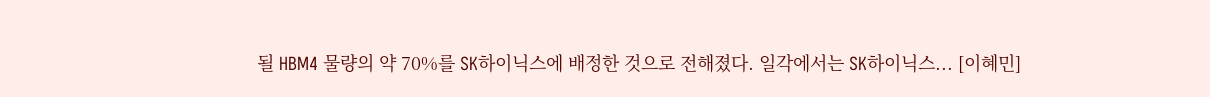될 HBM4 물량의 약 70%를 SK하이닉스에 배정한 것으로 전해졌다. 일각에서는 SK하이닉스... [이혜민]